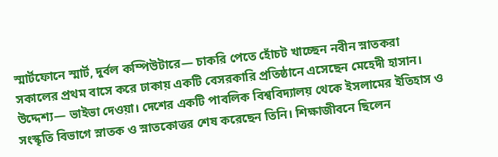স্মার্টফোনে স্মার্ট, দুর্বল কম্পিউটারে— চাকরি পেতে হোঁচট খাচ্ছেন নবীন স্নাতকরা
সকালের প্রথম বাসে করে ঢাকায় একটি বেসরকারি প্রতিষ্ঠানে এসেছেন মেহেদী হাসান। উদ্দেশ্য— ভাইভা দেওয়া। দেশের একটি পাবলিক বিশ্ববিদ্যালয় থেকে ইসলামের ইতিহাস ও সংস্কৃতি বিভাগে স্নাতক ও স্নাতকোত্তর শেষ করেছেন তিনি। শিক্ষাজীবনে ছিলেন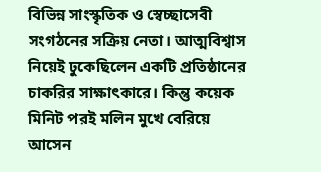বিভিন্ন সাংস্কৃতিক ও স্বেচ্ছাসেবী সংগঠনের সক্রিয় নেতা। আত্মবিশ্বাস নিয়েই ঢুকেছিলেন একটি প্রতিষ্ঠানের চাকরির সাক্ষাৎকারে। কিন্তু কয়েক মিনিট পরই মলিন মুখে বেরিয়ে আসেন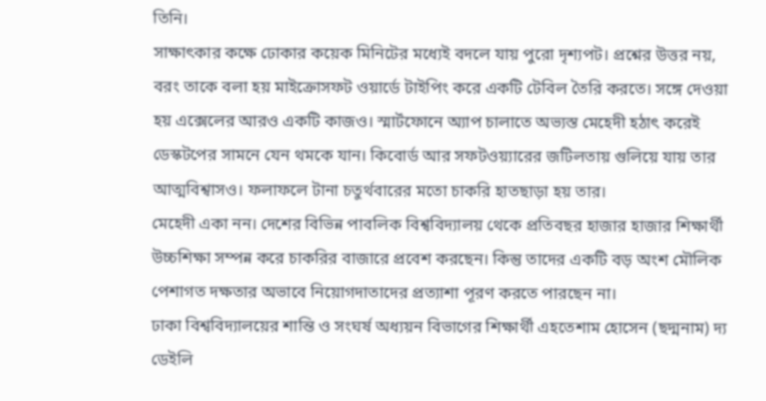তিনি।
সাক্ষাৎকার কক্ষে ঢোকার কয়েক মিনিটের মধ্যেই বদলে যায় পুরো দৃশ্যপট। প্রশ্নের উত্তর নয়, বরং তাকে বলা হয় মাইক্রোসফট ওয়ার্ডে টাইপিং করে একটি টেবিল তৈরি করতে। সঙ্গে দেওয়া হয় এক্সেলের আরও একটি কাজও। স্মার্টফোনে অ্যাপ চালাতে অভ্যস্ত মেহেদী হঠাৎ করেই ডেস্কটপের সামনে যেন থমকে যান। কিবোর্ড আর সফটওয়্যারের জটিলতায় গুলিয়ে যায় তার আত্মবিশ্বাসও। ফলাফলে টানা চতুর্থবারের মতো চাকরি হাতছাড়া হয় তার।
মেহেদী একা নন। দেশের বিভিন্ন পাবলিক বিশ্ববিদ্যালয় থেকে প্রতিবছর হাজার হাজার শিক্ষার্থী উচ্চশিক্ষা সম্পন্ন করে চাকরির বাজারে প্রবেশ করছেন। কিন্তু তাদের একটি বড় অংশ মৌলিক পেশাগত দক্ষতার অভাবে নিয়োগদাতাদের প্রত্যাশা পূরণ করতে পারছেন না।
ঢাকা বিশ্ববিদ্যালয়ের শান্তি ও সংঘর্ষ অধ্যয়ন বিভাগের শিক্ষার্থী এহতেশাম হোসেন (ছদ্মনাম) দ্য ডেইলি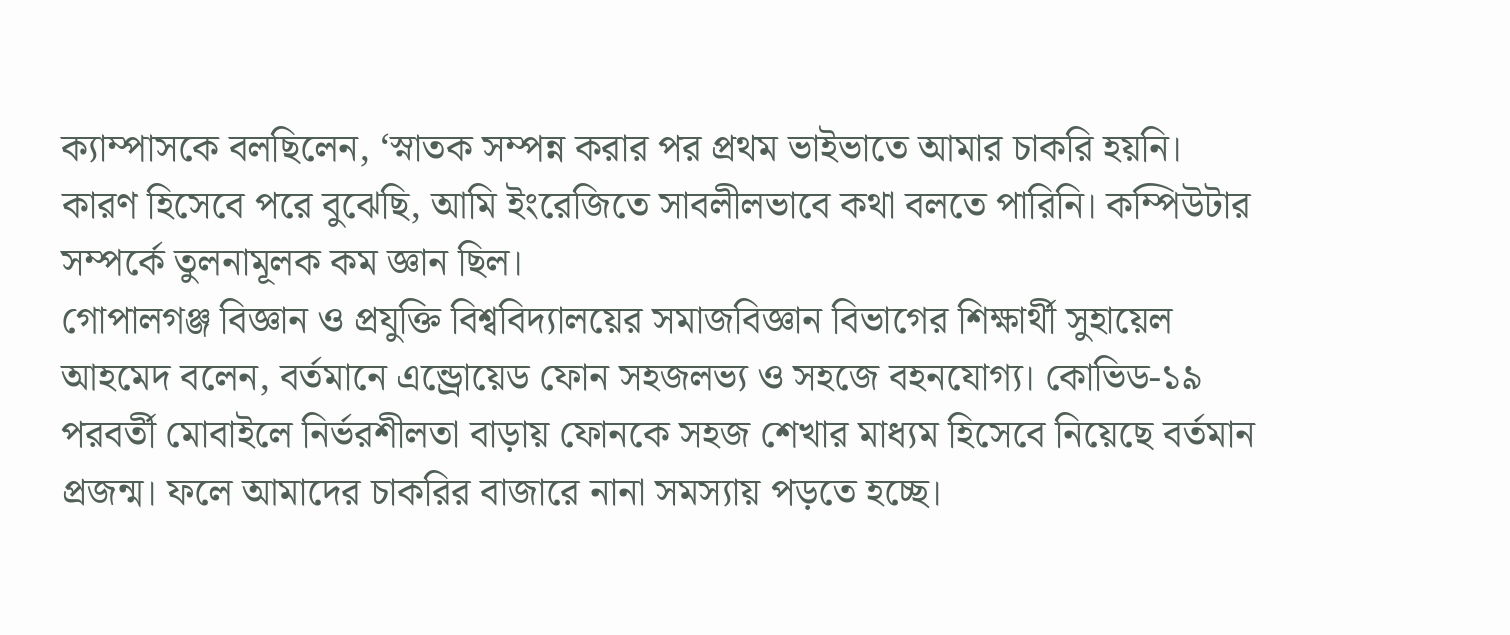ক্যাম্পাসকে বলছিলেন, ‘স্নাতক সম্পন্ন করার পর প্রথম ভাইভাতে আমার চাকরি হয়নি। কারণ হিসেবে পরে বুঝেছি, আমি ইংরেজিতে সাবলীলভাবে কথা বলতে পারিনি। কম্পিউটার সম্পর্কে তুলনামূলক কম জ্ঞান ছিল।
গোপালগঞ্জ বিজ্ঞান ও প্রযুক্তি বিশ্ববিদ্যালয়ের সমাজবিজ্ঞান বিভাগের শিক্ষার্থী সুহায়েল আহমেদ বলেন, বর্তমানে এন্ড্রোয়েড ফোন সহজলভ্য ও সহজে বহনযোগ্য। কোভিড-১৯ পরবর্তী মোবাইলে নির্ভরশীলতা বাড়ায় ফোনকে সহজ শেখার মাধ্যম হিসেবে নিয়েছে বর্তমান প্রজন্ম। ফলে আমাদের চাকরির বাজারে নানা সমস্যায় পড়তে হচ্ছে।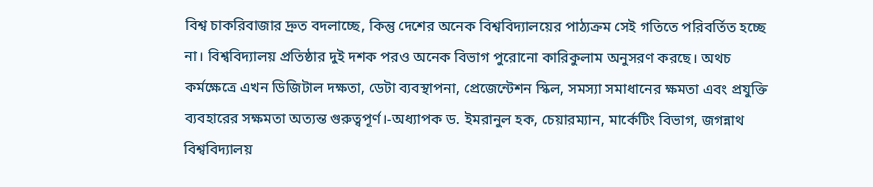বিশ্ব চাকরিবাজার দ্রুত বদলাচ্ছে, কিন্তু দেশের অনেক বিশ্ববিদ্যালয়ের পাঠ্যক্রম সেই গতিতে পরিবর্তিত হচ্ছে না। বিশ্ববিদ্যালয় প্রতিষ্ঠার দুই দশক পরও অনেক বিভাগ পুরোনো কারিকুলাম অনুসরণ করছে। অথচ কর্মক্ষেত্রে এখন ডিজিটাল দক্ষতা, ডেটা ব্যবস্থাপনা, প্রেজেন্টেশন স্কিল, সমস্যা সমাধানের ক্ষমতা এবং প্রযুক্তি ব্যবহারের সক্ষমতা অত্যন্ত গুরুত্বপূর্ণ।-অধ্যাপক ড. ইমরানুল হক, চেয়ারম্যান, মার্কেটিং বিভাগ, জগন্নাথ বিশ্ববিদ্যালয়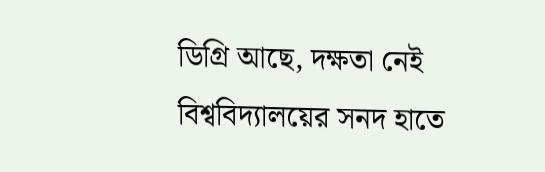ডিগ্রি আছে, দক্ষতা নেই
বিশ্ববিদ্যালয়ের সনদ হাতে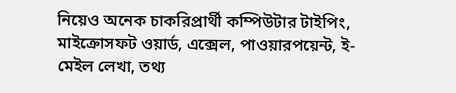নিয়েও অনেক চাকরিপ্রার্থী কম্পিউটার টাইপিং, মাইক্রোসফট ওয়ার্ড, এক্সেল, পাওয়ারপয়েন্ট, ই-মেইল লেখা, তথ্য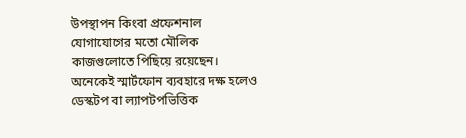উপস্থাপন কিংবা প্রফেশনাল যোগাযোগের মতো মৌলিক কাজগুলোতে পিছিয়ে রয়েছেন। অনেকেই স্মার্টফোন ব্যবহারে দক্ষ হলেও ডেস্কটপ বা ল্যাপটপভিত্তিক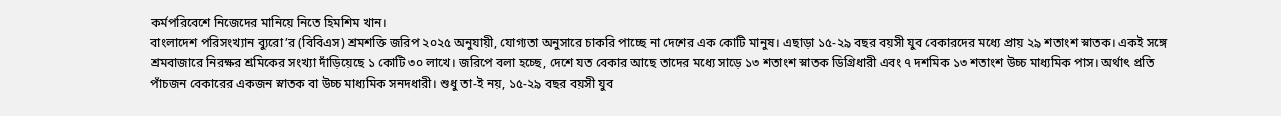কর্মপরিবেশে নিজেদের মানিয়ে নিতে হিমশিম খান।
বাংলাদেশ পরিসংখ্যান ব্যুরো’র (বিবিএস) শ্রমশক্তি জরিপ ২০২৫ অনুযায়ী, যোগ্যতা অনুসারে চাকরি পাচ্ছে না দেশের এক কোটি মানুষ। এছাড়া ১৫-২৯ বছর বয়সী যুব বেকারদের মধ্যে প্রায় ২৯ শতাংশ স্নাতক। একই সঙ্গে শ্রমবাজারে নিরক্ষর শ্রমিকের সংখ্যা দাঁড়িয়েছে ১ কোটি ৩০ লাখে। জরিপে বলা হচ্ছে, দেশে যত বেকার আছে তাদের মধ্যে সাড়ে ১৩ শতাংশ স্নাতক ডিগ্রিধারী এবং ৭ দশমিক ১৩ শতাংশ উচ্চ মাধ্যমিক পাস। অর্থাৎ প্রতি পাঁচজন বেকারের একজন স্নাতক বা উচ্চ মাধ্যমিক সনদধারী। শুধু তা-ই নয়, ১৫-২৯ বছর বয়সী যুব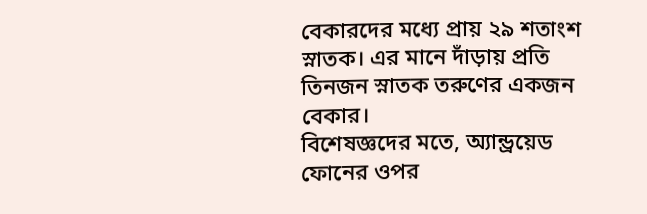বেকারদের মধ্যে প্রায় ২৯ শতাংশ স্নাতক। এর মানে দাঁড়ায় প্রতি তিনজন স্নাতক তরুণের একজন বেকার।
বিশেষজ্ঞদের মতে, অ্যান্ড্রয়েড ফোনের ওপর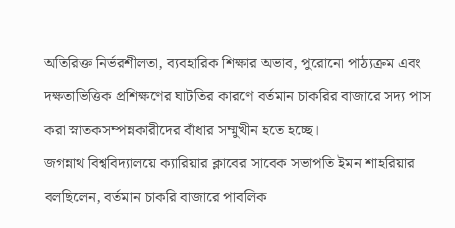অতিরিক্ত নির্ভরশীলতা, ব্যবহারিক শিক্ষার অভাব, পুরোনো পাঠ্যক্রম এবং দক্ষতাভিত্তিক প্রশিক্ষণের ঘাটতির কারণে বর্তমান চাকরির বাজারে সদ্য পাস করা স্নাতকসম্পন্নকারীদের বাঁধার সম্মুখীন হতে হচ্ছে।
জগন্নাথ বিশ্ববিদ্যালয়ে ক্যারিয়ার ক্লাবের সাবেক সভাপতি ইমন শাহরিয়ার বলছিলেন, বর্তমান চাকরি বাজারে পাবলিক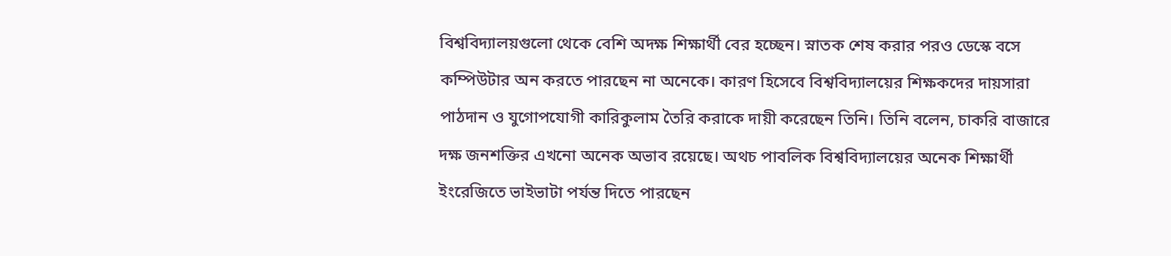বিশ্ববিদ্যালয়গুলো থেকে বেশি অদক্ষ শিক্ষার্থী বের হচ্ছেন। স্নাতক শেষ করার পরও ডেস্কে বসে কম্পিউটার অন করতে পারছেন না অনেকে। কারণ হিসেবে বিশ্ববিদ্যালয়ের শিক্ষকদের দায়সারা পাঠদান ও যুগোপযোগী কারিকুলাম তৈরি করাকে দায়ী করেছেন তিনি। তিনি বলেন, চাকরি বাজারে দক্ষ জনশক্তির এখনো অনেক অভাব রয়েছে। অথচ পাবলিক বিশ্ববিদ্যালয়ের অনেক শিক্ষার্থী ইংরেজিতে ভাইভাটা পর্যন্ত দিতে পারছেন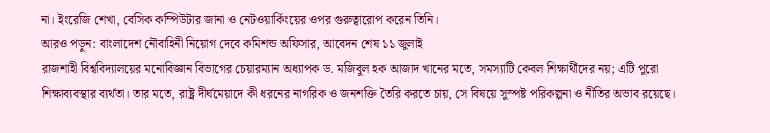না। ইংরেজি শেখা, বেসিক কম্পিউটার জানা ও নেটওয়ার্কিংয়ের ওপর গুরুত্বারোপ করেন তিনি।
আরও পড়ুন: বাংলাদেশ নৌবাহিনী নিয়োগ দেবে কমিশন্ড অফিসার, আবেদন শেষ ১১ জুলাই
রাজশাহী বিশ্ববিদ্যালয়ের মনোবিজ্ঞান বিভাগের চেয়ারম্যান অধ্যাপক ড. মজিবুল হক আজাদ খানের মতে, সমস্যাটি কেবল শিক্ষার্থীদের নয়; এটি পুরো শিক্ষাব্যবস্থার ব্যর্থতা। তার মতে, রাষ্ট্র দীর্ঘমেয়াদে কী ধরনের নাগরিক ও জনশক্তি তৈরি করতে চায়, সে বিষয়ে সুস্পষ্ট পরিকল্পনা ও নীতির অভাব রয়েছে।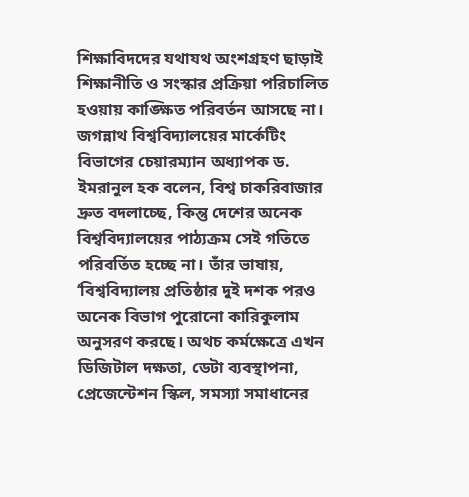শিক্ষাবিদদের যথাযথ অংশগ্রহণ ছাড়াই শিক্ষানীতি ও সংস্কার প্রক্রিয়া পরিচালিত হওয়ায় কাঙ্ক্ষিত পরিবর্তন আসছে না।
জগন্নাথ বিশ্ববিদ্যালয়ের মার্কেটিং বিভাগের চেয়ারম্যান অধ্যাপক ড. ইমরানুল হক বলেন, বিশ্ব চাকরিবাজার দ্রুত বদলাচ্ছে, কিন্তু দেশের অনেক বিশ্ববিদ্যালয়ের পাঠ্যক্রম সেই গতিতে পরিবর্তিত হচ্ছে না। তাঁর ভাষায়, ‘বিশ্ববিদ্যালয় প্রতিষ্ঠার দুই দশক পরও অনেক বিভাগ পুরোনো কারিকুলাম অনুসরণ করছে। অথচ কর্মক্ষেত্রে এখন ডিজিটাল দক্ষতা, ডেটা ব্যবস্থাপনা, প্রেজেন্টেশন স্কিল, সমস্যা সমাধানের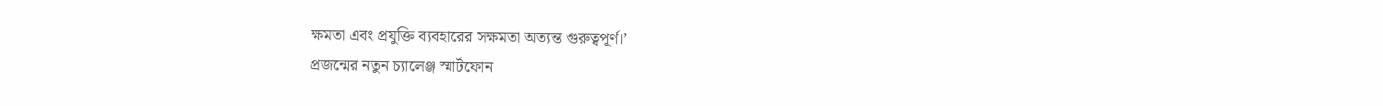ক্ষমতা এবং প্রযুক্তি ব্যবহারের সক্ষমতা অত্যন্ত গুরুত্বপূর্ণ।’
প্রজন্মের নতুন চ্যালেঞ্জ স্মার্টফোন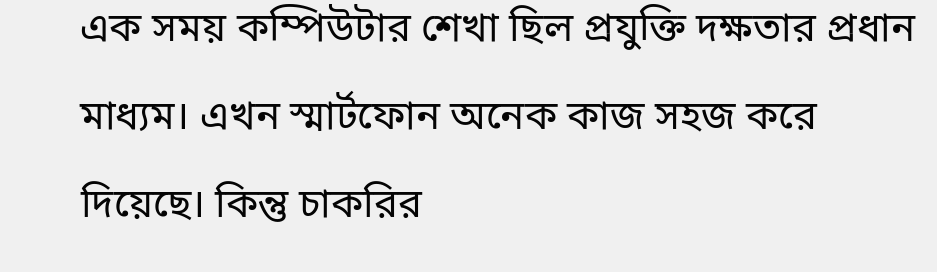এক সময় কম্পিউটার শেখা ছিল প্রযুক্তি দক্ষতার প্রধান মাধ্যম। এখন স্মার্টফোন অনেক কাজ সহজ করে দিয়েছে। কিন্তু চাকরির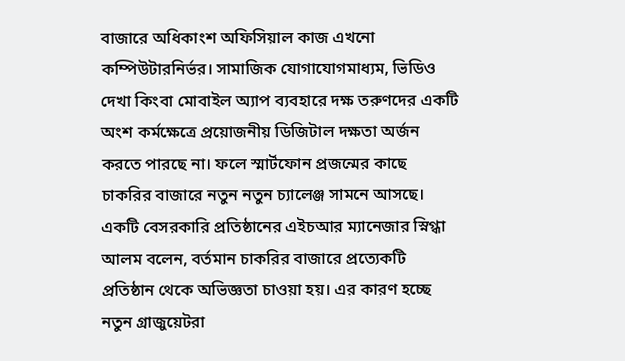বাজারে অধিকাংশ অফিসিয়াল কাজ এখনো কম্পিউটারনির্ভর। সামাজিক যোগাযোগমাধ্যম, ভিডিও দেখা কিংবা মোবাইল অ্যাপ ব্যবহারে দক্ষ তরুণদের একটি অংশ কর্মক্ষেত্রে প্রয়োজনীয় ডিজিটাল দক্ষতা অর্জন করতে পারছে না। ফলে স্মার্টফোন প্রজন্মের কাছে চাকরির বাজারে নতুন নতুন চ্যালেঞ্জ সামনে আসছে।
একটি বেসরকারি প্রতিষ্ঠানের এইচআর ম্যানেজার স্নিগ্ধা আলম বলেন, বর্তমান চাকরির বাজারে প্রত্যেকটি প্রতিষ্ঠান থেকে অভিজ্ঞতা চাওয়া হয়। এর কারণ হচ্ছে নতুন গ্রাজুয়েটরা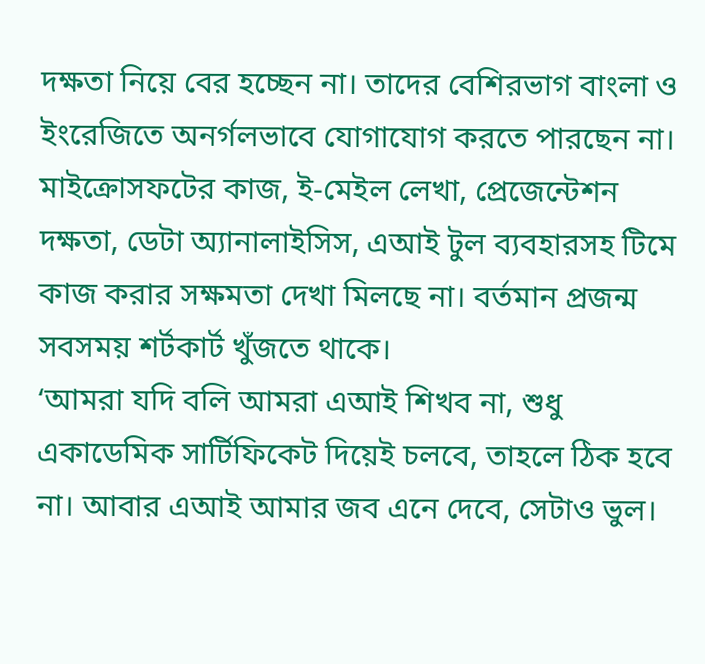দক্ষতা নিয়ে বের হচ্ছেন না। তাদের বেশিরভাগ বাংলা ও ইংরেজিতে অনর্গলভাবে যোগাযোগ করতে পারছেন না। মাইক্রোসফটের কাজ, ই-মেইল লেখা, প্রেজেন্টেশন দক্ষতা, ডেটা অ্যানালাইসিস, এআই টুল ব্যবহারসহ টিমে কাজ করার সক্ষমতা দেখা মিলছে না। বর্তমান প্রজন্ম সবসময় শর্টকার্ট খুঁজতে থাকে।
‘আমরা যদি বলি আমরা এআই শিখব না, শুধু একাডেমিক সার্টিফিকেট দিয়েই চলবে, তাহলে ঠিক হবে না। আবার এআই আমার জব এনে দেবে, সেটাও ভুল।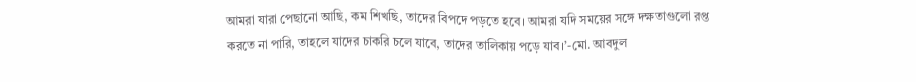আমরা যারা পেছানো আছি, কম শিখছি, তাদের বিপদে পড়তে হবে। আমরা যদি সময়ের সঙ্গে দক্ষতাগুলো রপ্ত করতে না পারি, তাহলে যাদের চাকরি চলে যাবে, তাদের তালিকায় পড়ে যাব।’-মো. আবদুল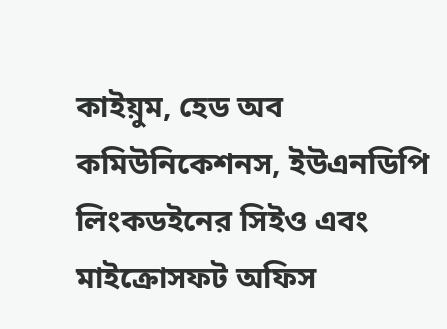কাইয়ুম, হেড অব কমিউনিকেশনস, ইউএনডিপি
লিংকডইনের সিইও এবং মাইক্রোসফট অফিস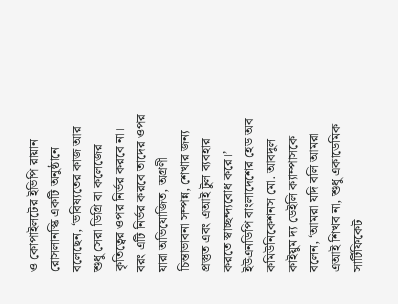ও কোপাইলটের ইভিপি রায়ান রোসলানস্কি একটি অনুষ্ঠানে বলেছেন, ‘ভবিষ্যতের কাজ আর শুধু সেরা ডিগ্রি বা কলেজের কৃতিত্বের ওপর নির্ভর করবে না। বরং এটি নির্ভর করবে তাদের ওপর যারা অভিযোজিত, অগ্রণী চিন্তাভাবনা সম্পন্ন, শেখার জন্য প্রস্তুত এবং এআই টুল ব্যবহার করতে স্বাচ্ছন্দ্যবোধ করে।’
ইউএনডিপি বাংলাদেশের হেড অব কমিউনিকেশনস মো. আবদুল কাইয়ুম দ্য ডেইলি ক্যাম্পাসকে বলেন, ‘আমরা যদি বলি আমরা এআই শিখব না, শুধু একাডেমিক সার্টিফিকেট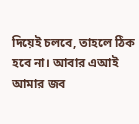দিয়েই চলবে, তাহলে ঠিক হবে না। আবার এআই আমার জব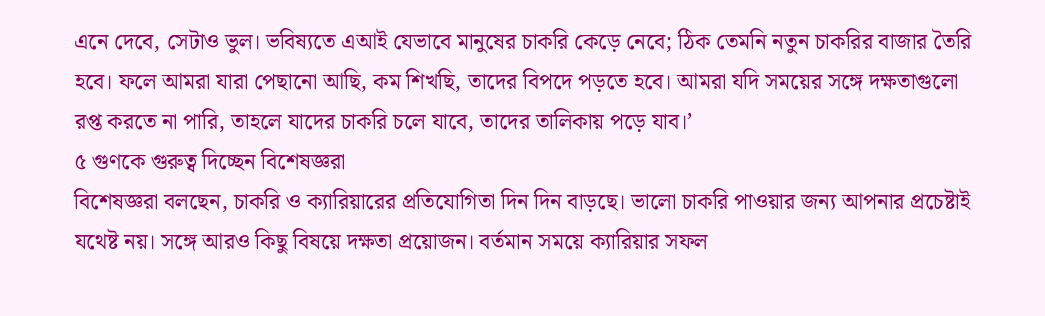এনে দেবে, সেটাও ভুল। ভবিষ্যতে এআই যেভাবে মানুষের চাকরি কেড়ে নেবে; ঠিক তেমনি নতুন চাকরির বাজার তৈরি হবে। ফলে আমরা যারা পেছানো আছি, কম শিখছি, তাদের বিপদে পড়তে হবে। আমরা যদি সময়ের সঙ্গে দক্ষতাগুলো রপ্ত করতে না পারি, তাহলে যাদের চাকরি চলে যাবে, তাদের তালিকায় পড়ে যাব।’
৫ গুণকে গুরুত্ব দিচ্ছেন বিশেষজ্ঞরা
বিশেষজ্ঞরা বলছেন, চাকরি ও ক্যারিয়ারের প্রতিযোগিতা দিন দিন বাড়ছে। ভালো চাকরি পাওয়ার জন্য আপনার প্রচেষ্টাই যথেষ্ট নয়। সঙ্গে আরও কিছু বিষয়ে দক্ষতা প্রয়োজন। বর্তমান সময়ে ক্যারিয়ার সফল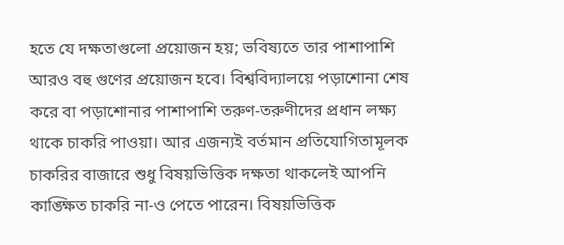হতে যে দক্ষতাগুলো প্রয়োজন হয়; ভবিষ্যতে তার পাশাপাশি আরও বহু গুণের প্রয়োজন হবে। বিশ্ববিদ্যালয়ে পড়াশোনা শেষ করে বা পড়াশোনার পাশাপাশি তরুণ-তরুণীদের প্রধান লক্ষ্য থাকে চাকরি পাওয়া। আর এজন্যই বর্তমান প্রতিযোগিতামূলক চাকরির বাজারে শুধু বিষয়ভিত্তিক দক্ষতা থাকলেই আপনি কাঙ্ক্ষিত চাকরি না-ও পেতে পারেন। বিষয়ভিত্তিক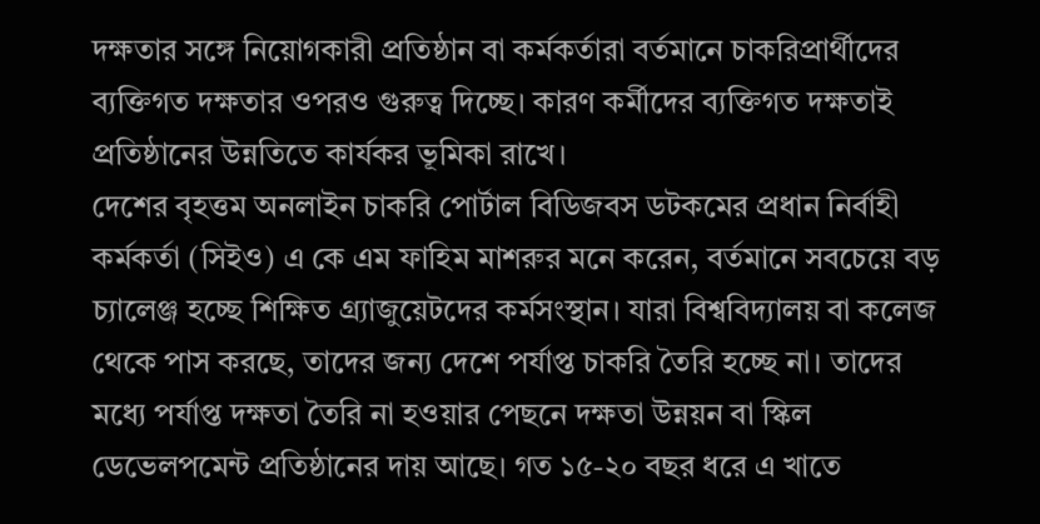দক্ষতার সঙ্গে নিয়োগকারী প্রতিষ্ঠান বা কর্মকর্তারা বর্তমানে চাকরিপ্রার্থীদের ব্যক্তিগত দক্ষতার ওপরও গুরুত্ব দিচ্ছে। কারণ কর্মীদের ব্যক্তিগত দক্ষতাই প্রতিষ্ঠানের উন্নতিতে কার্যকর ভূমিকা রাখে।
দেশের বৃহত্তম অনলাইন চাকরি পোর্টাল বিডিজবস ডটকমের প্রধান নির্বাহী কর্মকর্তা (সিইও) এ কে এম ফাহিম মাশরুর মনে করেন, বর্তমানে সবচেয়ে বড় চ্যালেঞ্জ হচ্ছে শিক্ষিত গ্র্যাজুয়েটদের কর্মসংস্থান। যারা বিশ্ববিদ্যালয় বা কলেজ থেকে পাস করছে, তাদের জন্য দেশে পর্যাপ্ত চাকরি তৈরি হচ্ছে না। তাদের মধ্যে পর্যাপ্ত দক্ষতা তৈরি না হওয়ার পেছনে দক্ষতা উন্নয়ন বা স্কিল ডেভেলপমেন্ট প্রতিষ্ঠানের দায় আছে। গত ১৫-২০ বছর ধরে এ খাতে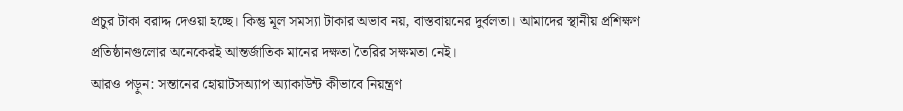প্রচুর টাকা বরাদ্দ দেওয়া হচ্ছে। কিন্তু মূল সমস্যা টাকার অভাব নয়, বাস্তবায়নের দুর্বলতা। আমাদের স্থানীয় প্রশিক্ষণ প্রতিষ্ঠানগুলোর অনেকেরই আন্তর্জাতিক মানের দক্ষতা তৈরির সক্ষমতা নেই।
আরও পড়ুন: সন্তানের হোয়াটসঅ্যাপ অ্যাকাউন্ট কীভাবে নিয়ন্ত্রণ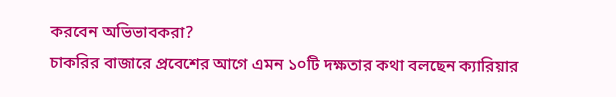করবেন অভিভাবকরা?
চাকরির বাজারে প্রবেশের আগে এমন ১০টি দক্ষতার কথা বলছেন ক্যারিয়ার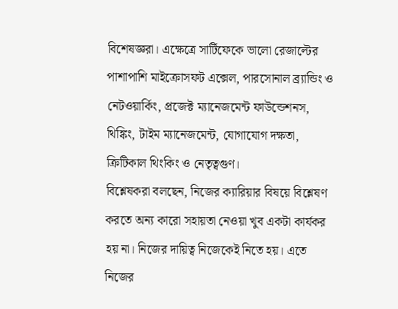বিশেষজ্ঞরা। এক্ষেত্রে সার্টিফেকে ভালো রেজাল্টের পাশাপাশি মাইক্রোসফট এক্সেল, পারসোনাল ব্র্যান্ডিং ও নেটওয়ার্কিং, প্রজেক্ট ম্যানেজমেন্ট ফাউন্ডেশনস, থিঙ্কিং, টাইম ম্যানেজমেন্ট, যোগাযোগ দক্ষতা, ক্রিটিকাল থিংকিং ও নেতৃত্বগুণ।
বিশ্লেষকরা বলছেন, নিজের ক্যারিয়ার বিষয়ে বিশ্লেষণ করতে অন্য কারো সহায়তা নেওয়া খুব একটা কার্যকর হয় না। নিজের দায়িত্ব নিজেকেই নিতে হয়। এতে নিজের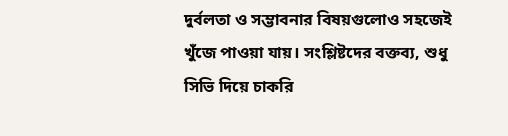দুর্বলতা ও সম্ভাবনার বিষয়গুলোও সহজেই খুঁজে পাওয়া যায়। সংশ্লিষ্টদের বক্তব্য, শুধু সিভি দিয়ে চাকরি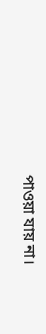পাওয়া যায় না।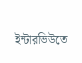ইন্টারভিউতে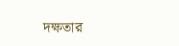দক্ষতার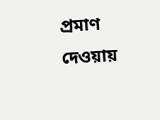প্রমাণ দেওয়ায়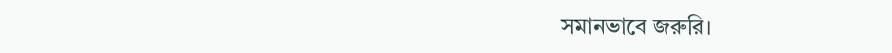সমানভাবে জরুরি।